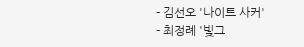- 김선오 '나이트 사커'
- 최정례 '빛그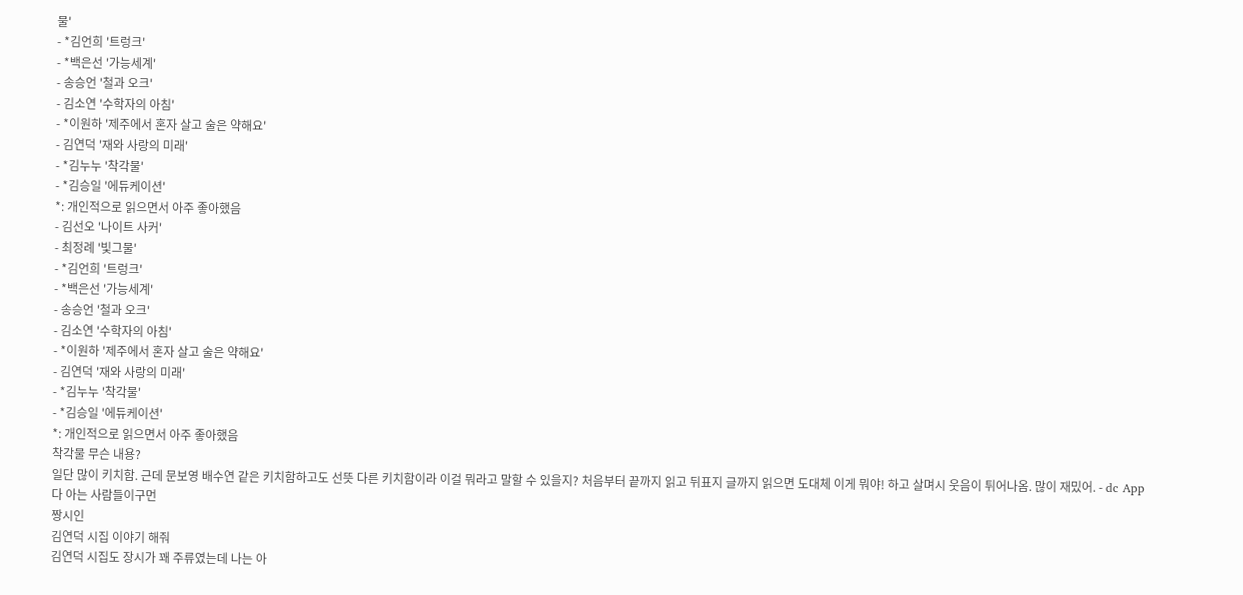물'
- *김언희 '트렁크'
- *백은선 '가능세계'
- 송승언 '철과 오크'
- 김소연 '수학자의 아침'
- *이원하 '제주에서 혼자 살고 술은 약해요'
- 김연덕 '재와 사랑의 미래'
- *김누누 '착각물'
- *김승일 '에듀케이션'
*: 개인적으로 읽으면서 아주 좋아했음
- 김선오 '나이트 사커'
- 최정례 '빛그물'
- *김언희 '트렁크'
- *백은선 '가능세계'
- 송승언 '철과 오크'
- 김소연 '수학자의 아침'
- *이원하 '제주에서 혼자 살고 술은 약해요'
- 김연덕 '재와 사랑의 미래'
- *김누누 '착각물'
- *김승일 '에듀케이션'
*: 개인적으로 읽으면서 아주 좋아했음
착각물 무슨 내용?
일단 많이 키치함. 근데 문보영 배수연 같은 키치함하고도 선뜻 다른 키치함이라 이걸 뭐라고 말할 수 있을지? 처음부터 끝까지 읽고 뒤표지 글까지 읽으면 도대체 이게 뭐야! 하고 살며시 웃음이 튀어나옴. 많이 재밌어. - dc App
다 아는 사람들이구먼
짱시인
김연덕 시집 이야기 해줘
김연덕 시집도 장시가 꽤 주류였는데 나는 아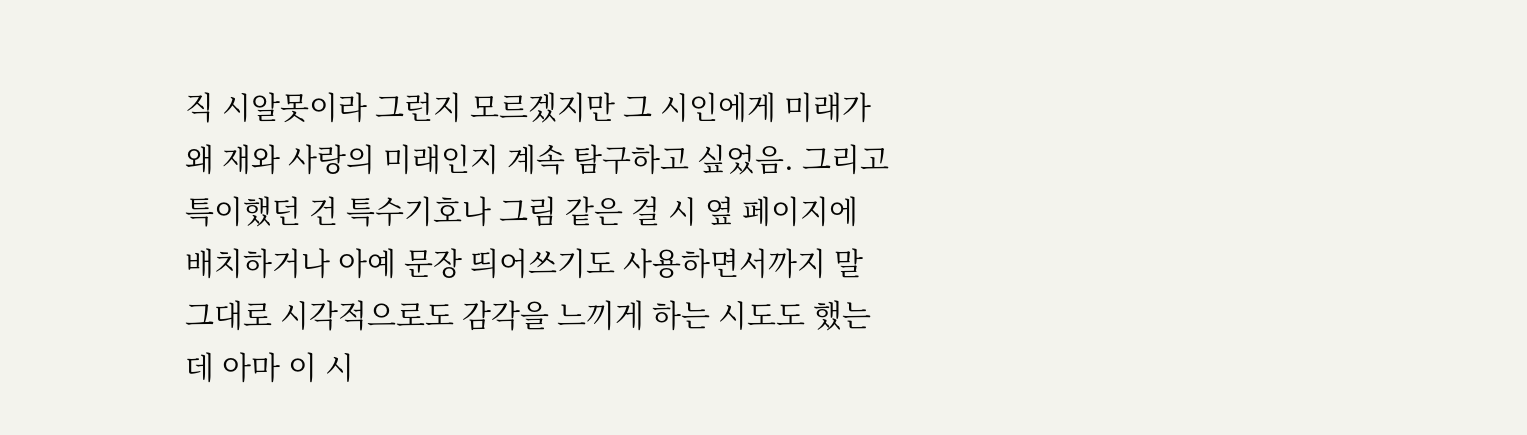직 시알못이라 그런지 모르겠지만 그 시인에게 미래가 왜 재와 사랑의 미래인지 계속 탐구하고 싶었음. 그리고 특이했던 건 특수기호나 그림 같은 걸 시 옆 페이지에 배치하거나 아예 문장 띄어쓰기도 사용하면서까지 말 그대로 시각적으로도 감각을 느끼게 하는 시도도 했는데 아마 이 시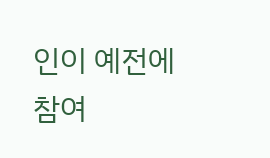인이 예전에 참여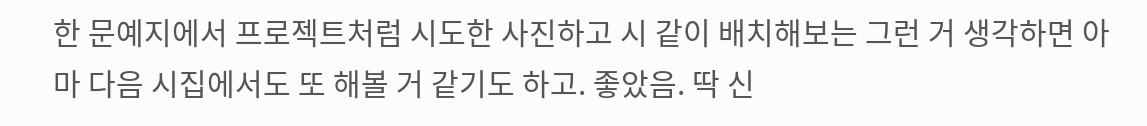한 문예지에서 프로젝트처럼 시도한 사진하고 시 같이 배치해보는 그런 거 생각하면 아마 다음 시집에서도 또 해볼 거 같기도 하고. 좋았음. 딱 신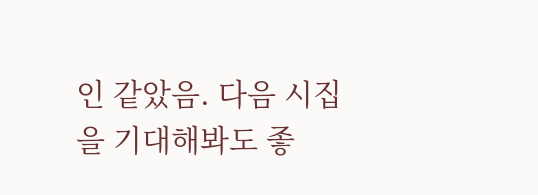인 같았음. 다음 시집을 기대해봐도 좋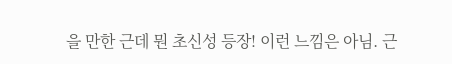을 만한 근데 뭔 초신성 등장! 이런 느낌은 아님. 근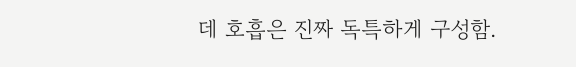데 호흡은 진짜 독특하게 구성함.